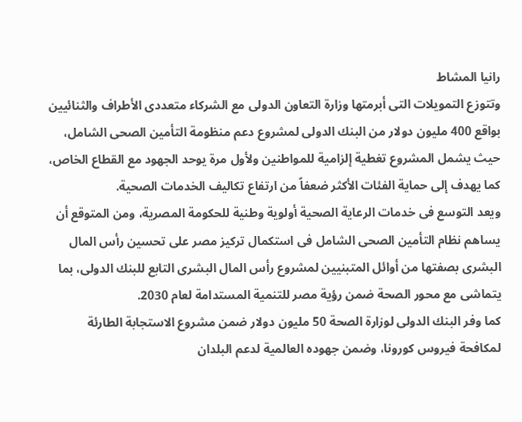رانيا المشاط
وتتوزع التمويلات التى أبرمتها وزارة التعاون الدولى مع الشركاء متعددى الأطراف والثنائيين بواقع 400 مليون دولار من البنك الدولى لمشروع دعم منظومة التأمين الصحى الشامل، حيث يشمل المشروع تغطية إلزامية للمواطنين ولأول مرة يوحد الجهود مع القطاع الخاص، كما يهدف إلى حماية الفئات الأكثر ضعفاً من ارتفاع تكاليف الخدمات الصحية.
ويعد التوسع فى خدمات الرعاية الصحية أولوية وطنية للحكومة المصرية، ومن المتوقع أن يساهم نظام التأمين الصحى الشامل فى استكمال تركيز مصر على تحسين رأس المال البشرى بصفتها من أوائل المتبنيين لمشروع رأس المال البشرى التابع للبنك الدولى، بما يتماشى مع محور الصحة ضمن رؤية مصر للتنمية المستدامة لعام 2030.
كما وفر البنك الدولى لوزارة الصحة 50 مليون دولار ضمن مشروع الاستجابة الطارئة لمكافحة فيروس كورونا، وضمن جهوده العالمية لدعم البلدان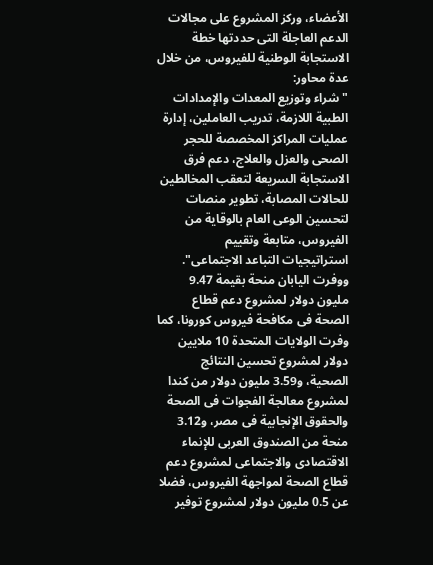الأعضاء، وركز المشروع على مجالات الدعم العاجلة التى حددتها خطة الاستجابة الوطنية للفيروس، من خلال عدة محاور:
"شراء وتوزيع المعدات والإمدادات الطبية اللازمة، تدريب العاملين، إدارة عمليات المراكز المخصصة للحجر الصحى والعزل والعلاج، دعم فرق الاستجابة السريعة لتعقب المخالطين للحالات المصابة، تطوير منصات لتحسين الوعى العام بالوقاية من الفيروس، متابعة وتقييم استراتيجيات التباعد الاجتماعى".
ووفرت اليابان منحة بقيمة 9.47 مليون دولار لمشروع دعم قطاع الصحة فى مكافحة فيروس كورونا، كما وفرت الولايات المتحدة 10 ملايين دولار لمشروع تحسين النتائج الصحية، و3.59 مليون دولار من كندا لمشروع معالجة الفجوات فى الصحة والحقوق الإنجابية فى مصر، و3.12 منحة من الصندوق العربى للإنماء الاقتصادى والاجتماعى لمشروع دعم قطاع الصحة لمواجهة الفيروس، فضلا عن 0.5 مليون دولار لمشروع توفير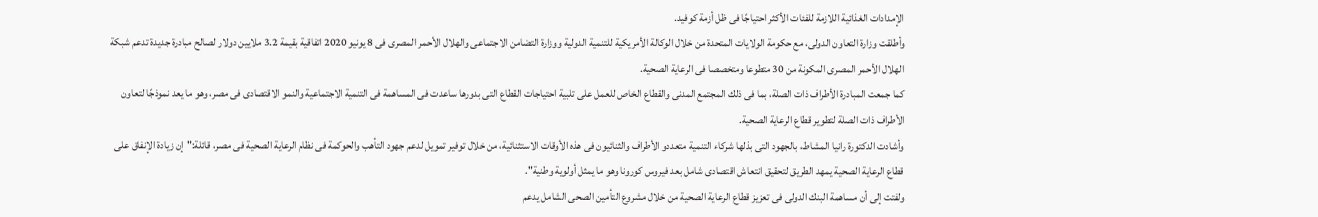الإمدادات الغذائية اللازمة للفئات الأكثر احتياجًا فى ظل أزمة كوفيد.
وأطلقت وزارة التعاون الدولى، مع حكومة الولايات المتحدة من خلال الوكالة الأمريكية للتنمية الدولية ووزارة التضامن الاجتماعى والهلال الأحمر المصرى فى 8 يونيو 2020 اتفاقية بقيمة 3.2 ملايين دولار لصالح مبادرة جديدة تدعم شبكة الهلال الأحمر المصرى المكونة من 30 متطوعا ومتخصصا فى الرعاية الصحية.
كما جمعت المبادرة الأطراف ذات الصلة، بما فى ذلك المجتمع المدنى والقطاع الخاص للعمل على تلبية احتياجات القطاع التى بدورها ساعدت فى المساهمة فى التنمية الاجتماعية والنمو الاقتصادى فى مصر، وهو ما يعد نموذجًا لتعاون الأطراف ذات الصلة لتطوير قطاع الرعاية الصحية.
وأشادت الدكتورة رانيا المشاط، بالجهود التى بذلها شركاء التنمية متعددو الأطراف والثنائيون فى هذه الأوقات الاستثنائية، من خلال توفير تمويل لدعم جهود التأهب والحوكمة فى نظام الرعاية الصحية فى مصر، قائلة:"إن زيادة الإنفاق على قطاع الرعاية الصحية يمهد الطريق لتحقيق انتعاش اقتصادى شامل بعد فيروس كورونا وهو ما يمثل أولوية وطنية".
ولفتت إلى أن مساهمة البنك الدولى فى تعزيز قطاع الرعاية الصحية من خلال مشروع التأمين الصحى الشامل يدعم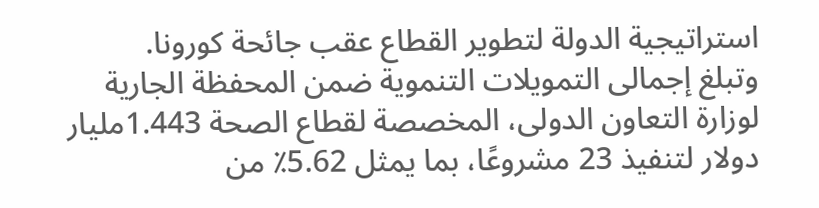استراتيجية الدولة لتطوير القطاع عقب جائحة كورونا.
وتبلغ إجمالى التمويلات التنموية ضمن المحفظة الجارية لوزارة التعاون الدولى، المخصصة لقطاع الصحة 1.443مليار دولار لتنفيذ 23 مشروعًا، بما يمثل 5.62٪ من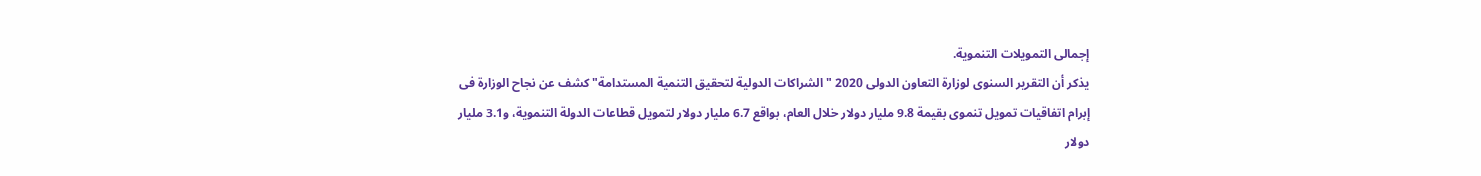إجمالى التمويلات التنموية.
يذكر أن التقرير السنوى لوزارة التعاون الدولى 2020 "الشراكات الدولية لتحقيق التنمية المستدامة" كشف عن نجاح الوزارة فى إبرام اتفاقيات تمويل تنموى بقيمة 9.8 مليار دولار خلال العام، بواقع 6.7 مليار دولار لتمويل قطاعات الدولة التنموية، و3.1 مليار دولار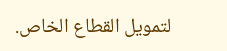لتمويل القطاع الخاص.